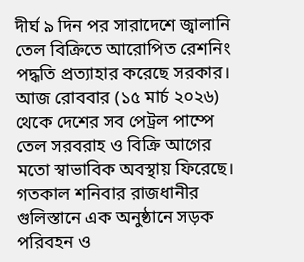দীর্ঘ ৯ দিন পর সারাদেশে জ্বালানি তেল বিক্রিতে আরোপিত রেশনিং পদ্ধতি প্রত্যাহার করেছে সরকার। আজ রোববার (১৫ মার্চ ২০২৬) থেকে দেশের সব পেট্রল পাম্পে তেল সরবরাহ ও বিক্রি আগের মতো স্বাভাবিক অবস্থায় ফিরেছে। গতকাল শনিবার রাজধানীর গুলিস্তানে এক অনুষ্ঠানে সড়ক পরিবহন ও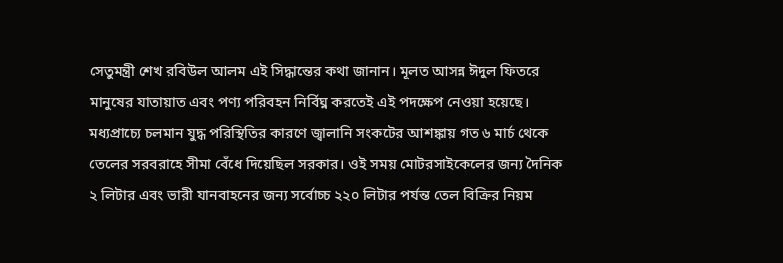সেতুমন্ত্রী শেখ রবিউল আলম এই সিদ্ধান্তের কথা জানান। মূলত আসন্ন ঈদুল ফিতরে মানুষের যাতায়াত এবং পণ্য পরিবহন নির্বিঘ্ন করতেই এই পদক্ষেপ নেওয়া হয়েছে।
মধ্যপ্রাচ্যে চলমান যুদ্ধ পরিস্থিতির কারণে জ্বালানি সংকটের আশঙ্কায় গত ৬ মার্চ থেকে তেলের সরবরাহে সীমা বেঁধে দিয়েছিল সরকার। ওই সময় মোটরসাইকেলের জন্য দৈনিক ২ লিটার এবং ভারী যানবাহনের জন্য সর্বোচ্চ ২২০ লিটার পর্যন্ত তেল বিক্রির নিয়ম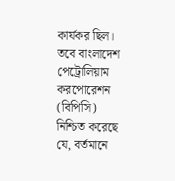কার্যকর ছিল। তবে বাংলাদেশ পেট্রোলিয়াম করপোরেশন (বিপিসি) নিশ্চিত করেছে যে, বর্তমানে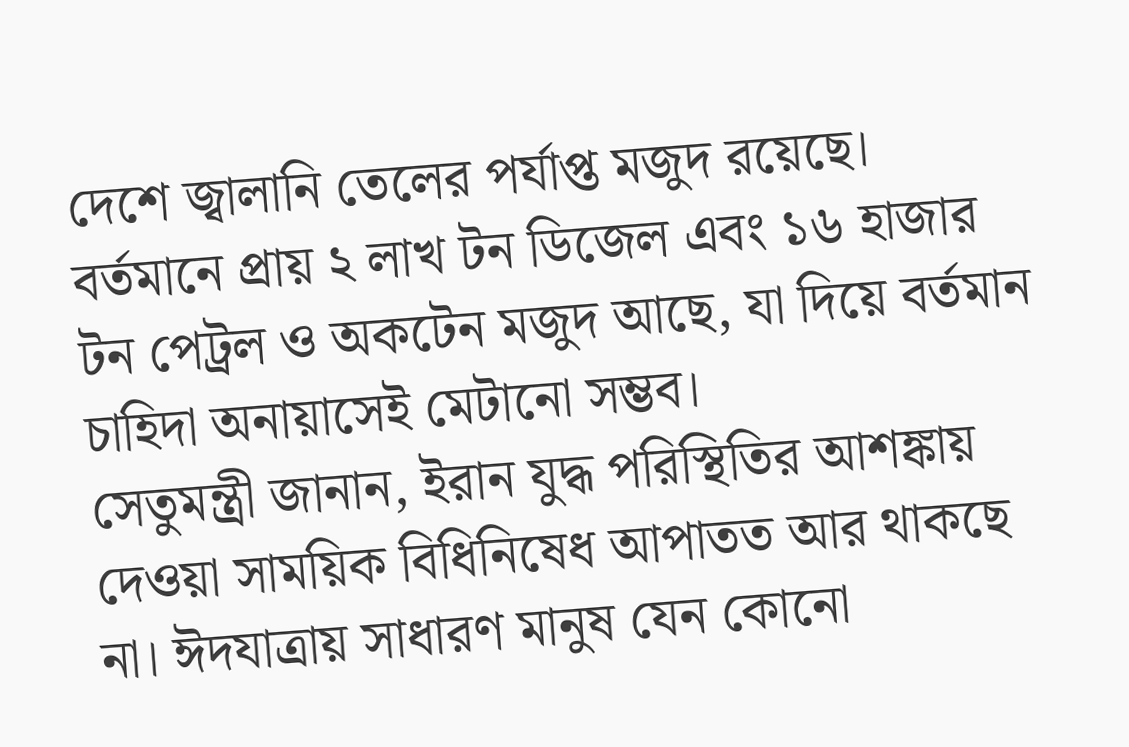দেশে জ্বালানি তেলের পর্যাপ্ত মজুদ রয়েছে। বর্তমানে প্রায় ২ লাখ টন ডিজেল এবং ১৬ হাজার টন পেট্রল ও অকটেন মজুদ আছে, যা দিয়ে বর্তমান চাহিদা অনায়াসেই মেটানো সম্ভব।
সেতুমন্ত্রী জানান, ইরান যুদ্ধ পরিস্থিতির আশঙ্কায় দেওয়া সাময়িক বিধিনিষেধ আপাতত আর থাকছে না। ঈদযাত্রায় সাধারণ মানুষ যেন কোনো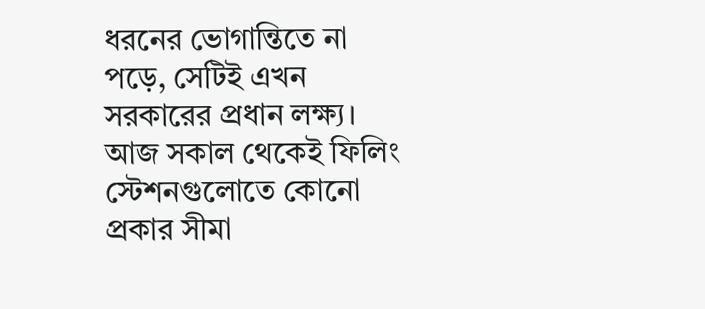ধরনের ভোগান্তিতে না পড়ে, সেটিই এখন সরকারের প্রধান লক্ষ্য। আজ সকাল থেকেই ফিলিং স্টেশনগুলোতে কোনো প্রকার সীমা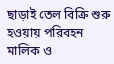ছাড়াই তেল বিক্রি শুরু হওয়ায় পরিবহন মালিক ও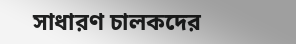সাধারণ চালকদের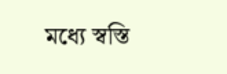মধ্যে স্বস্তি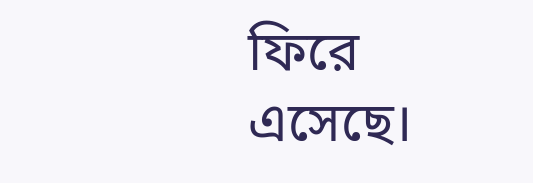ফিরে এসেছে।